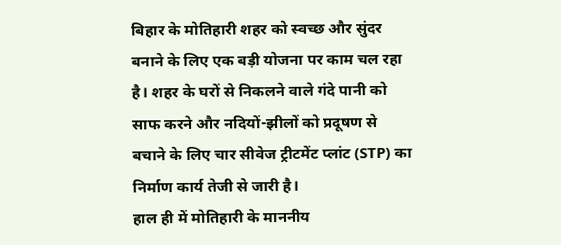बिहार के मोतिहारी शहर को स्वच्छ और सुंदर बनाने के लिए एक बड़ी योजना पर काम चल रहा है। शहर के घरों से निकलने वाले गंदे पानी को साफ करने और नदियों-झीलों को प्रदूषण से बचाने के लिए चार सीवेज ट्रीटमेंट प्लांट (STP) का निर्माण कार्य तेजी से जारी है।
हाल ही में मोतिहारी के माननीय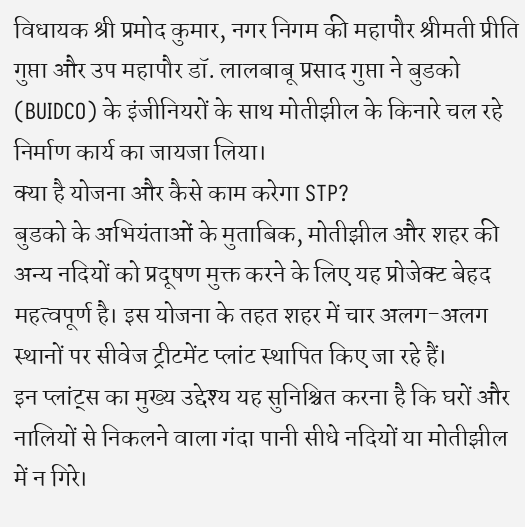विधायक श्री प्रमोद कुमार, नगर निगम की महापौर श्रीमती प्रीति गुप्ता और उप महापौर डॉ. लालबाबू प्रसाद गुप्ता ने बुडको (BUIDCO) के इंजीनियरों के साथ मोतीझील के किनारे चल रहे निर्माण कार्य का जायजा लिया।
क्या है योजना और कैसे काम करेगा STP?
बुडको के अभियंताओं के मुताबिक, मोतीझील और शहर की अन्य नदियों को प्रदूषण मुक्त करने के लिए यह प्रोजेक्ट बेहद महत्वपूर्ण है। इस योजना के तहत शहर में चार अलग-अलग स्थानों पर सीवेज ट्रीटमेंट प्लांट स्थापित किए जा रहे हैं।
इन प्लांट्स का मुख्य उद्देश्य यह सुनिश्चित करना है कि घरों और नालियों से निकलने वाला गंदा पानी सीधे नदियों या मोतीझील में न गिरे।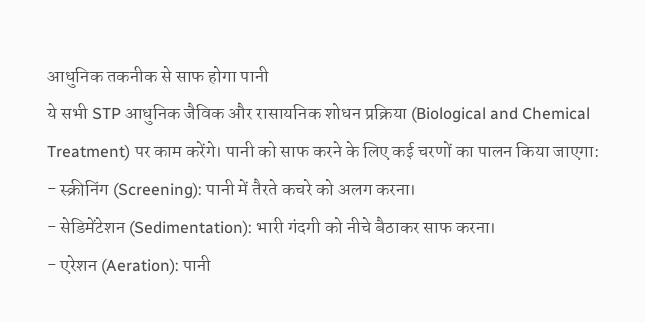आधुनिक तकनीक से साफ होगा पानी
ये सभी STP आधुनिक जैविक और रासायनिक शोधन प्रक्रिया (Biological and Chemical Treatment) पर काम करेंगे। पानी को साफ करने के लिए कई चरणों का पालन किया जाएगा:
- स्क्रीनिंग (Screening): पानी में तैरते कचरे को अलग करना।
- सेडिमेंटेशन (Sedimentation): भारी गंदगी को नीचे बैठाकर साफ करना।
- एरेशन (Aeration): पानी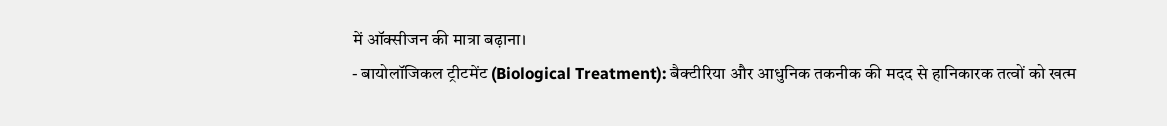में ऑक्सीजन की मात्रा बढ़ाना।
- बायोलॉजिकल ट्रीटमेंट (Biological Treatment): बैक्टीरिया और आधुनिक तकनीक की मदद से हानिकारक तत्वों को खत्म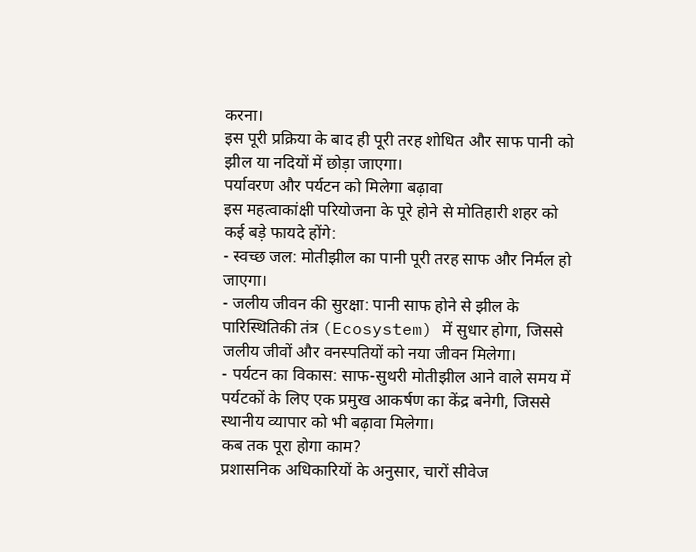करना।
इस पूरी प्रक्रिया के बाद ही पूरी तरह शोधित और साफ पानी को झील या नदियों में छोड़ा जाएगा।
पर्यावरण और पर्यटन को मिलेगा बढ़ावा
इस महत्वाकांक्षी परियोजना के पूरे होने से मोतिहारी शहर को कई बड़े फायदे होंगे:
- स्वच्छ जल: मोतीझील का पानी पूरी तरह साफ और निर्मल हो जाएगा।
- जलीय जीवन की सुरक्षा: पानी साफ होने से झील के पारिस्थितिकी तंत्र (Ecosystem) में सुधार होगा, जिससे जलीय जीवों और वनस्पतियों को नया जीवन मिलेगा।
- पर्यटन का विकास: साफ-सुथरी मोतीझील आने वाले समय में पर्यटकों के लिए एक प्रमुख आकर्षण का केंद्र बनेगी, जिससे स्थानीय व्यापार को भी बढ़ावा मिलेगा।
कब तक पूरा होगा काम?
प्रशासनिक अधिकारियों के अनुसार, चारों सीवेज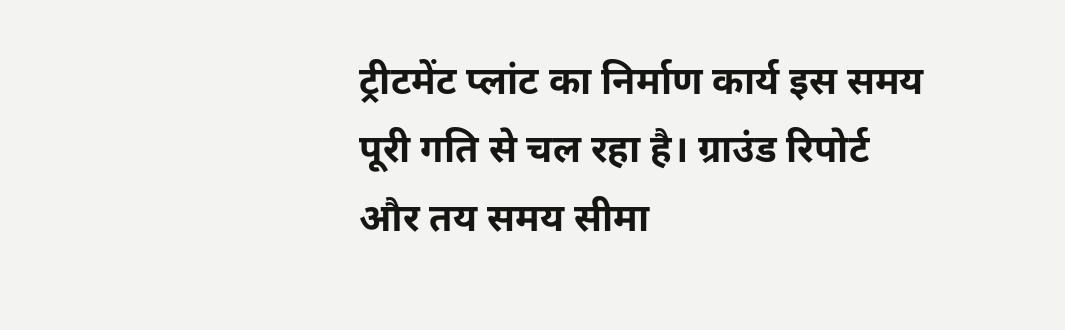ट्रीटमेंट प्लांट का निर्माण कार्य इस समय पूरी गति से चल रहा है। ग्राउंड रिपोर्ट और तय समय सीमा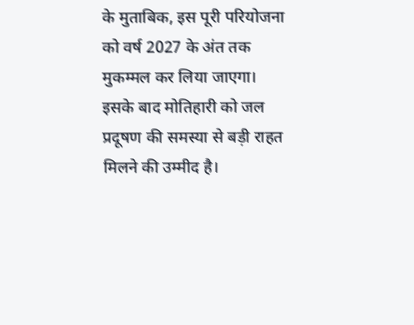के मुताबिक, इस पूरी परियोजना को वर्ष 2027 के अंत तक मुकम्मल कर लिया जाएगा। इसके बाद मोतिहारी को जल प्रदूषण की समस्या से बड़ी राहत मिलने की उम्मीद है।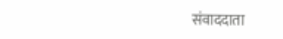संवाददाता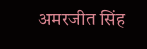अमरजीत सिंह